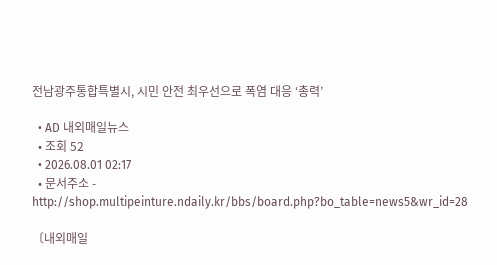전남광주통합특별시, 시민 안전 최우선으로 폭염 대응 ‘총력’

  • AD 내외매일뉴스
  • 조회 52
  • 2026.08.01 02:17
  • 문서주소 - http://shop.multipeinture.ndaily.kr/bbs/board.php?bo_table=news5&wr_id=28

〔내외매일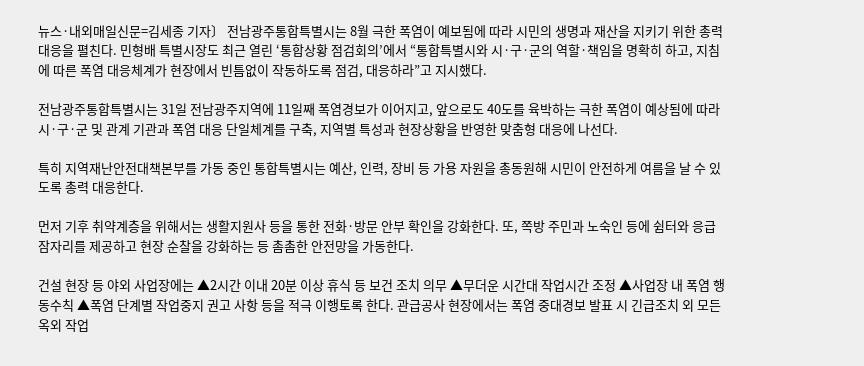뉴스·내외매일신문=김세종 기자〕 전남광주통합특별시는 8월 극한 폭염이 예보됨에 따라 시민의 생명과 재산을 지키기 위한 총력 대응을 펼친다. 민형배 특별시장도 최근 열린 ‘통합상황 점검회의’에서 “통합특별시와 시·구·군의 역할·책임을 명확히 하고, 지침에 따른 폭염 대응체계가 현장에서 빈틈없이 작동하도록 점검, 대응하라”고 지시했다.

전남광주통합특별시는 31일 전남광주지역에 11일째 폭염경보가 이어지고, 앞으로도 40도를 육박하는 극한 폭염이 예상됨에 따라 시·구·군 및 관계 기관과 폭염 대응 단일체계를 구축, 지역별 특성과 현장상황을 반영한 맞춤형 대응에 나선다.

특히 지역재난안전대책본부를 가동 중인 통합특별시는 예산, 인력, 장비 등 가용 자원을 총동원해 시민이 안전하게 여름을 날 수 있도록 총력 대응한다.

먼저 기후 취약계층을 위해서는 생활지원사 등을 통한 전화·방문 안부 확인을 강화한다. 또, 쪽방 주민과 노숙인 등에 쉼터와 응급 잠자리를 제공하고 현장 순찰을 강화하는 등 촘촘한 안전망을 가동한다.

건설 현장 등 야외 사업장에는 ▲2시간 이내 20분 이상 휴식 등 보건 조치 의무 ▲무더운 시간대 작업시간 조정 ▲사업장 내 폭염 행동수칙 ▲폭염 단계별 작업중지 권고 사항 등을 적극 이행토록 한다. 관급공사 현장에서는 폭염 중대경보 발표 시 긴급조치 외 모든 옥외 작업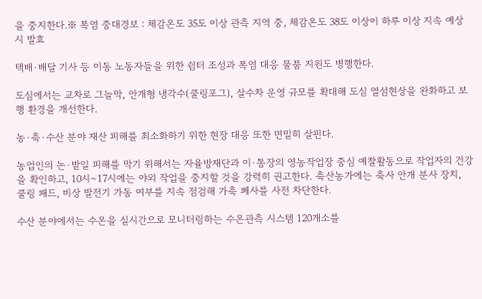을 중지한다.※ 폭염 중대경보 : 체감온도 35도 이상 관측 지역 중, 체감온도 38도 이상이 하루 이상 지속 예상 시 발효

택배·배달 기사 등 이동 노동자들을 위한 쉼터 조성과 폭염 대응 물품 지원도 병행한다.

도심에서는 교차로 그늘막, 안개형 냉각수(쿨링포그), 살수차 운영 규모를 확대해 도심 열섬현상을 완화하고 보행 환경을 개선한다.

농·축·수산 분야 재산 피해를 최소화하기 위한 현장 대응 또한 면밀히 살핀다.

농업인의 논·밭일 피해를 막기 위해서는 자율방재단과 이·통장의 영농작업장 중심 예찰활동으로 작업자의 건강을 확인하고, 10시∼17시에는 야외 작업을 중지할 것을 강력히 권고한다. 축산농가에는 축사 안개 분사 장치, 쿨링 패드, 비상 발전기 가동 여부를 지속 점검해 가축 폐사를 사전 차단한다.

수산 분야에서는 수온을 실시간으로 모니터링하는 수온관측 시스템 120개소를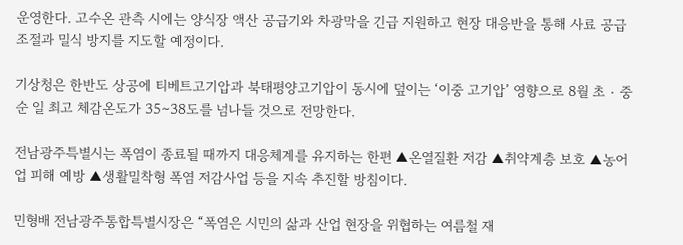운영한다. 고수온 관측 시에는 양식장 액산 공급기와 차광막을 긴급 지원하고 현장 대응반을 통해 사료 공급 조절과 밀식 방지를 지도할 예정이다.

기상청은 한반도 상공에 티베트고기압과 북태평양고기압이 동시에 덮이는 ‘이중 고기압’ 영향으로 8월 초‧중순 일 최고 체감온도가 35∼38도를 넘나들 것으로 전망한다.

전남광주특별시는 폭염이 종료될 때까지 대응체계를 유지하는 한편 ▲온열질환 저감 ▲취약계층 보호 ▲농어업 피해 예방 ▲생활밀착형 폭염 저감사업 등을 지속 추진할 방침이다.

민형배 전남광주통합특별시장은 “폭염은 시민의 삶과 산업 현장을 위협하는 여름철 재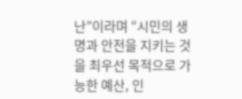난”이라며 “시민의 생명과 안전을 지키는 것을 최우선 목적으로 가능한 예산, 인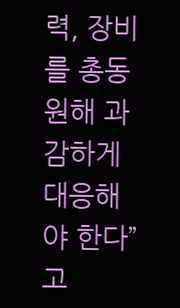력, 장비를 총동원해 과감하게 대응해야 한다”고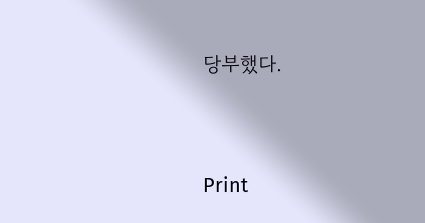당부했다.




Print